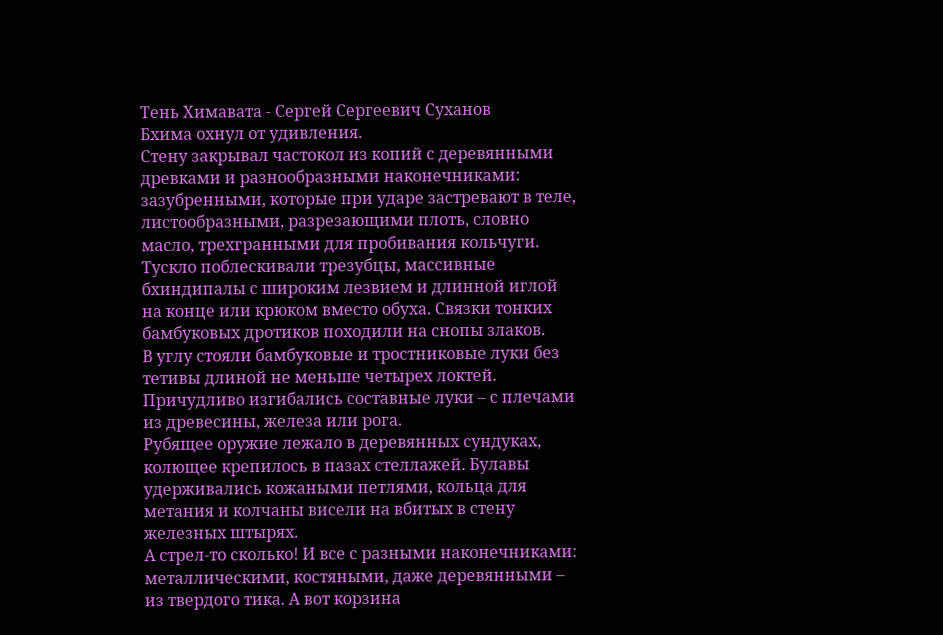Тень Химавата - Сергей Сергеевич Суханов
Бхима охнул от удивления.
Стену закрывал частокол из копий с деревянными древками и разнообразными наконечниками: зазубренными, которые при ударе застревают в теле, листообразными, разрезающими плоть, словно масло, трехгранными для пробивания кольчуги.
Тускло поблескивали трезубцы, массивные бхиндипалы с широким лезвием и длинной иглой на конце или крюком вместо обуха. Связки тонких бамбуковых дротиков походили на снопы злаков.
В углу стояли бамбуковые и тростниковые луки без тетивы длиной не меньше четырех локтей. Причудливо изгибались составные луки – с плечами из древесины, железа или рога.
Рубящее оружие лежало в деревянных сундуках, колющее крепилось в пазах стеллажей. Булавы удерживались кожаными петлями, кольца для метания и колчаны висели на вбитых в стену железных штырях.
А стрел-то сколько! И все с разными наконечниками: металлическими, костяными, даже деревянными – из твердого тика. А вот корзина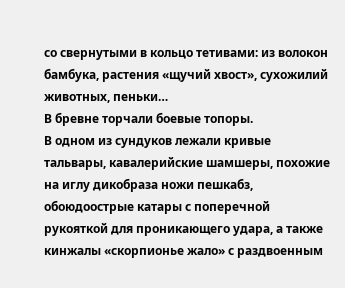со свернутыми в кольцо тетивами: из волокон бамбука, растения «щучий хвост», сухожилий животных, пеньки…
В бревне торчали боевые топоры.
В одном из сундуков лежали кривые тальвары, кавалерийские шамшеры, похожие на иглу дикобраза ножи пешкабз, обоюдоострые катары с поперечной рукояткой для проникающего удара, а также кинжалы «скорпионье жало» с раздвоенным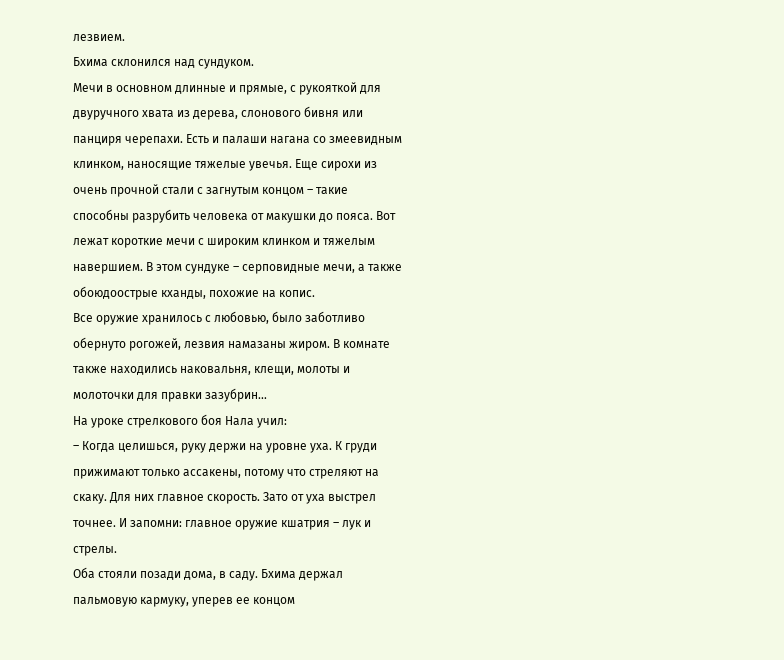лезвием.
Бхима склонился над сундуком.
Мечи в основном длинные и прямые, с рукояткой для двуручного хвата из дерева, слонового бивня или панциря черепахи. Есть и палаши нагана со змеевидным клинком, наносящие тяжелые увечья. Еще сирохи из очень прочной стали с загнутым концом – такие способны разрубить человека от макушки до пояса. Вот лежат короткие мечи с широким клинком и тяжелым навершием. В этом сундуке – серповидные мечи, а также обоюдоострые кханды, похожие на копис.
Все оружие хранилось с любовью, было заботливо обернуто рогожей, лезвия намазаны жиром. В комнате также находились наковальня, клещи, молоты и молоточки для правки зазубрин…
На уроке стрелкового боя Нала учил:
– Когда целишься, руку держи на уровне уха. К груди прижимают только ассакены, потому что стреляют на скаку. Для них главное скорость. Зато от уха выстрел точнее. И запомни: главное оружие кшатрия – лук и стрелы.
Оба стояли позади дома, в саду. Бхима держал пальмовую кармуку, уперев ее концом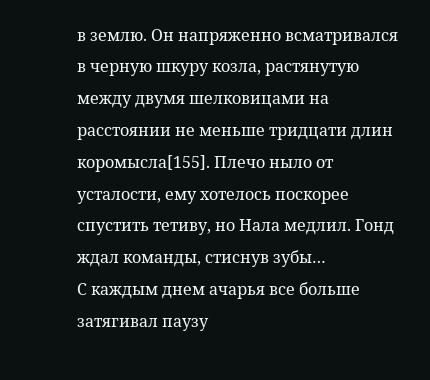в землю. Он напряженно всматривался в черную шкуру козла, растянутую между двумя шелковицами на расстоянии не меньше тридцати длин коромысла[155]. Плечо ныло от усталости, ему хотелось поскорее спустить тетиву, но Нала медлил. Гонд ждал команды, стиснув зубы…
С каждым днем ачарья все больше затягивал паузу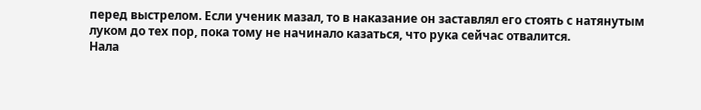перед выстрелом. Если ученик мазал, то в наказание он заставлял его стоять с натянутым луком до тех пор, пока тому не начинало казаться, что рука сейчас отвалится.
Нала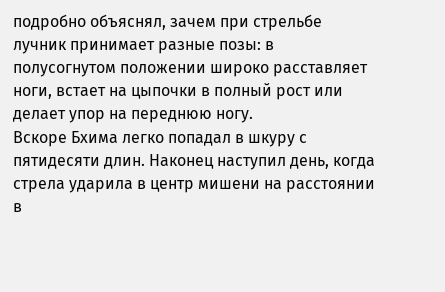подробно объяснял, зачем при стрельбе лучник принимает разные позы: в полусогнутом положении широко расставляет ноги, встает на цыпочки в полный рост или делает упор на переднюю ногу.
Вскоре Бхима легко попадал в шкуру с пятидесяти длин. Наконец наступил день, когда стрела ударила в центр мишени на расстоянии в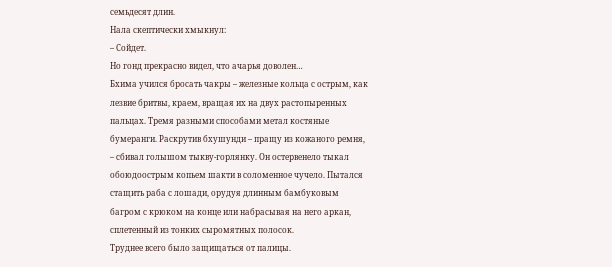семьдесят длин.
Нала скептически хмыкнул:
– Сойдет.
Но гонд прекрасно видел, что ачарья доволен…
Бхима учился бросать чакры – железные кольца с острым, как лезвие бритвы, краем, вращая их на двух растопыренных пальцах. Тремя разными способами метал костяные бумеранги. Раскрутив бхушунди – пращу из кожаного ремня, – сбивал голышом тыкву-горлянку. Он остервенело тыкал обоюдоострым копьем шакти в соломенное чучело. Пытался стащить раба с лошади, орудуя длинным бамбуковым багром с крюком на конце или набрасывая на него аркан, сплетенный из тонких сыромятных полосок.
Труднее всего было защищаться от палицы.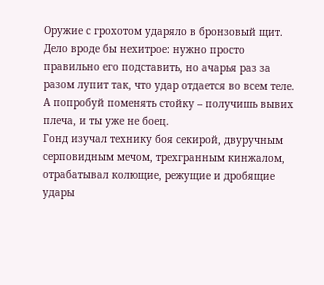Оружие с грохотом ударяло в бронзовый щит. Дело вроде бы нехитрое: нужно просто правильно его подставить, но ачарья раз за разом лупит так, что удар отдается во всем теле. А попробуй поменять стойку – получишь вывих плеча, и ты уже не боец.
Гонд изучал технику боя секирой, двуручным серповидным мечом, трехгранным кинжалом, отрабатывал колющие, режущие и дробящие удары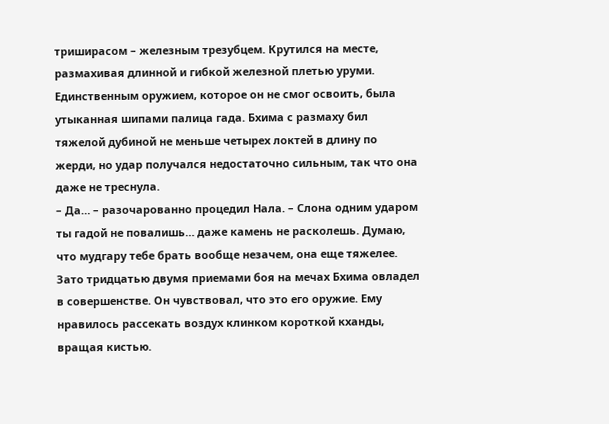триширасом – железным трезубцем. Крутился на месте, размахивая длинной и гибкой железной плетью уруми.
Единственным оружием, которое он не смог освоить, была утыканная шипами палица гада. Бхима с размаху бил тяжелой дубиной не меньше четырех локтей в длину по жерди, но удар получался недостаточно сильным, так что она даже не треснула.
– Да… – разочарованно процедил Нала. – Слона одним ударом ты гадой не повалишь… даже камень не расколешь. Думаю, что мудгару тебе брать вообще незачем, она еще тяжелее.
Зато тридцатью двумя приемами боя на мечах Бхима овладел в совершенстве. Он чувствовал, что это его оружие. Ему нравилось рассекать воздух клинком короткой кханды, вращая кистью.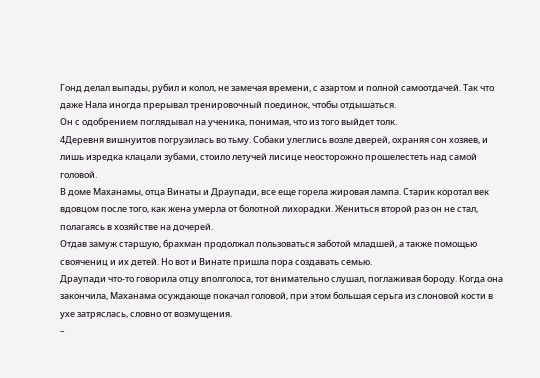Гонд делал выпады, рубил и колол, не замечая времени, с азартом и полной самоотдачей. Так что даже Нала иногда прерывал тренировочный поединок, чтобы отдышаться.
Он с одобрением поглядывал на ученика, понимая, что из того выйдет толк.
4Деревня вишнуитов погрузилась во тьму. Собаки улеглись возле дверей, охраняя сон хозяев, и лишь изредка клацали зубами, стоило летучей лисице неосторожно прошелестеть над самой головой.
В доме Маханамы, отца Винаты и Драупади, все еще горела жировая лампа. Старик коротал век вдовцом после того, как жена умерла от болотной лихорадки. Жениться второй раз он не стал, полагаясь в хозяйстве на дочерей.
Отдав замуж старшую, брахман продолжал пользоваться заботой младшей, а также помощью своячениц и их детей. Но вот и Винате пришла пора создавать семью.
Драупади что-то говорила отцу вполголоса, тот внимательно слушал, поглаживая бороду. Когда она закончила, Маханама осуждающе покачал головой, при этом большая серьга из слоновой кости в ухе затряслась, словно от возмущения.
–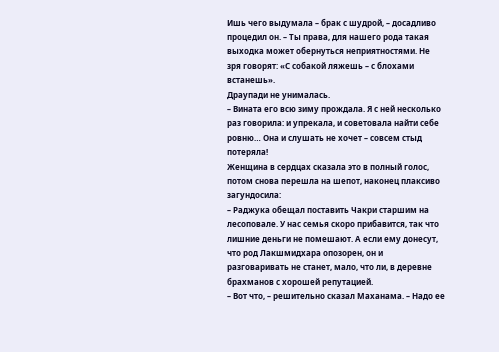Ишь чего выдумала – брак с шудрой, – досадливо процедил он. – Ты права, для нашего рода такая выходка может обернуться неприятностями. Не зря говорят: «С собакой ляжешь – с блохами встанешь».
Драупади не унималась.
– Вината его всю зиму прождала. Я с ней несколько раз говорила: и упрекала, и советовала найти себе ровню… Она и слушать не хочет – совсем стыд потеряла!
Женщина в сердцах сказала это в полный голос, потом снова перешла на шепот, наконец плаксиво загундосила:
– Раджука обещал поставить Чакри старшим на лесоповале. У нас семья скоро прибавится, так что лишние деньги не помешают. А если ему донесут, что род Лакшмидхара опозорен, он и разговаривать не станет, мало, что ли, в деревне брахманов с хорошей репутацией.
– Вот что, – решительно сказал Маханама. – Надо ее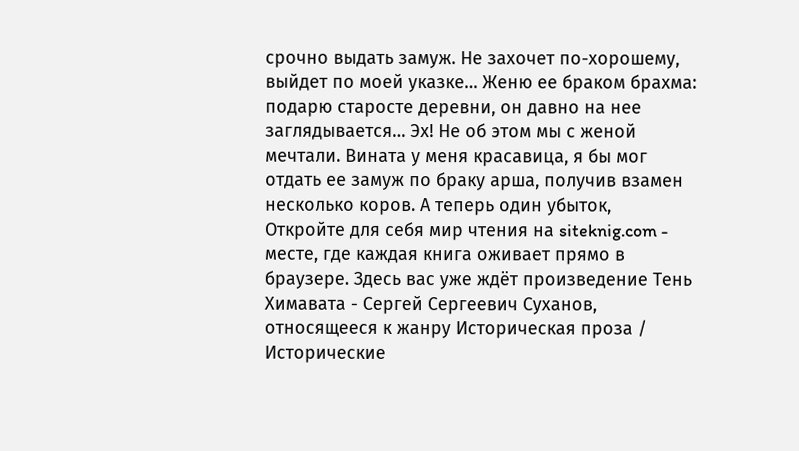срочно выдать замуж. Не захочет по-хорошему, выйдет по моей указке… Женю ее браком брахма: подарю старосте деревни, он давно на нее заглядывается… Эх! Не об этом мы с женой мечтали. Вината у меня красавица, я бы мог отдать ее замуж по браку арша, получив взамен несколько коров. А теперь один убыток,
Откройте для себя мир чтения на siteknig.com - месте, где каждая книга оживает прямо в браузере. Здесь вас уже ждёт произведение Тень Химавата - Сергей Сергеевич Суханов, относящееся к жанру Историческая проза / Исторические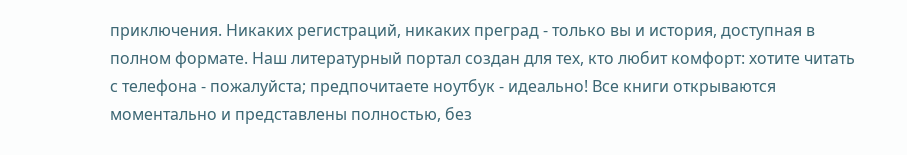приключения. Никаких регистраций, никаких преград - только вы и история, доступная в полном формате. Наш литературный портал создан для тех, кто любит комфорт: хотите читать с телефона - пожалуйста; предпочитаете ноутбук - идеально! Все книги открываются моментально и представлены полностью, без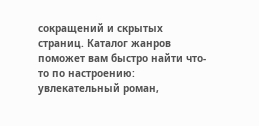сокращений и скрытых страниц. Каталог жанров поможет вам быстро найти что-то по настроению: увлекательный роман,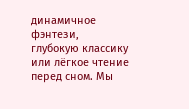динамичное фэнтези, глубокую классику или лёгкое чтение перед сном. Мы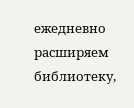ежедневно расширяем библиотеку,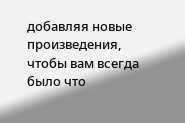добавляя новые произведения, чтобы вам всегда было что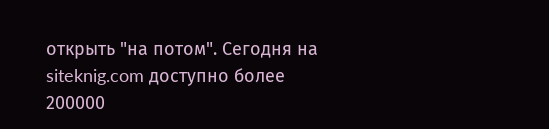открыть "на потом". Сегодня на siteknig.com доступно более 200000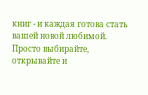книг - и каждая готова стать вашей новой любимой. Просто выбирайте, открывайте и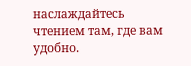наслаждайтесь чтением там, где вам удобно.